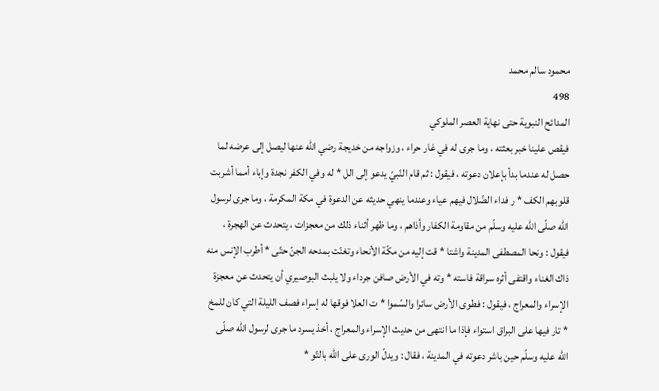محمود سالم محمد
498
المدائح النبوية حتى نهاية العصر الملوكي
فيقص علينا خبر بعثته ، وما جرى له في غار حراء ، وزواجه من خديجة رضي اللّه عنها ليصل إلى عرضه لما حصل له عندما بدأ بإعلان دعوته ، فيقول : ثم قام النّبيّ يدعو إلى الل * له وفي الكفر نجدة وإباء أمما أشربت قلوبهم الكف * ر فداء الضّلال فيهم عياء وعندما ينهي حديثه عن الدعوة في مكة المكرمة ، وما جرى لرسول اللّه صلّى اللّه عليه وسلّم من مقاومة الكفار وأذاهم ، وما ظهر أثناء ذلك من معجزات ، يتحدث عن الهجرة ، فيقول : ونحا المصطفى المدينة واشتا * قت إليه من مكّة الأنحاء وتغنّت بمدحه الجنّ حتّى * أطرب الإنس منه ذاك الغناء واقتفى أثره سراقة فاسته * وته في الأرض صافن جرداء ولا يلبث البوصيري أن يتحدث عن معجزة الإسراء والمعراج ، فيقول : فطوى الأرض سائرا والسّموا * ت العلا فوقها له إسراء فصف الليلة التي كان للمخ * تار فيها على البراق استواء فإذا ما انتهى من حديث الإسراء والمعراج ، أخذ يسرد ما جرى لرسول اللّه صلّى اللّه عليه وسلّم حين باشر دعوته في المدينة ، فقال : ويدلّ الورى على اللّه بالتّو *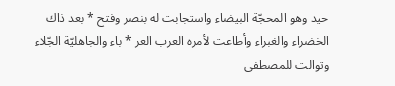حيد وهو المحجّة البيضاء واستجابت له بنصر وفتح * بعد ذاك الخضراء والغبراء وأطاعت لأمره العرب العر * باء والجاهليّة الجّلاء وتوالت للمصطفى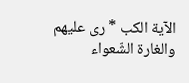الآية الكب * رى عليهم والغارة الشّعواء